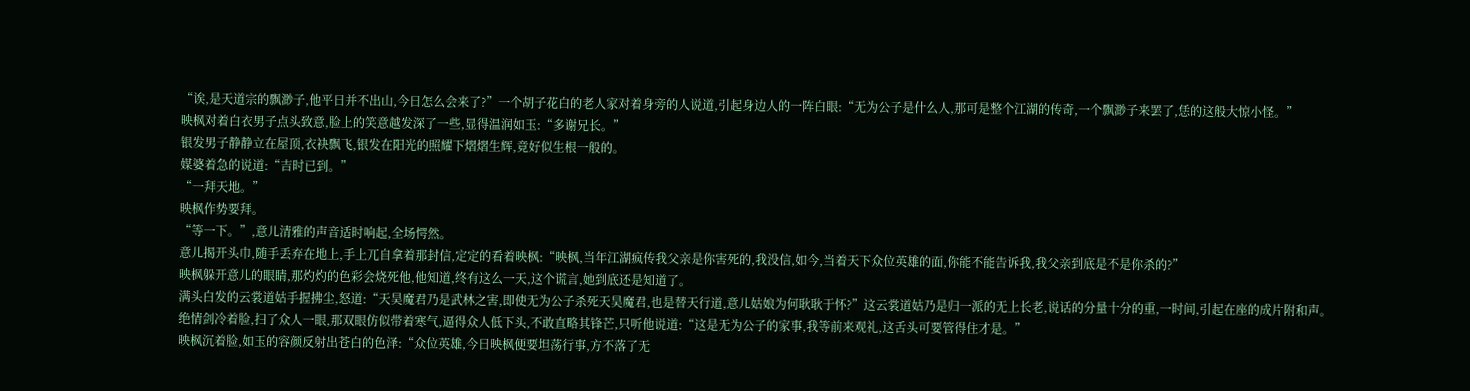“诶,是天道宗的飘渺子,他平日并不出山,今日怎么会来了?”一个胡子花白的老人家对着身旁的人说道,引起身边人的一阵白眼:“无为公子是什么人,那可是整个江湖的传奇,一个飘渺子来罢了,恁的这般大惊小怪。”
映枫对着白衣男子点头致意,脸上的笑意越发深了一些,显得温润如玉:“多谢兄长。”
银发男子静静立在屋顶,衣袂飘飞,银发在阳光的照耀下熠熠生辉,竟好似生根一般的。
媒婆着急的说道:“吉时已到。”
“一拜天地。”
映枫作势要拜。
“等一下。”,意儿清雅的声音适时响起,全场愕然。
意儿揭开头巾,随手丢弃在地上,手上兀自拿着那封信,定定的看着映枫:“映枫,当年江湖疯传我父亲是你害死的,我没信,如今,当着天下众位英雄的面,你能不能告诉我,我父亲到底是不是你杀的?”
映枫躲开意儿的眼睛,那灼灼的色彩会烧死他,他知道,终有这么一天,这个谎言,她到底还是知道了。
满头白发的云裳道姑手握拂尘,怒道:“天昊魔君乃是武林之害,即使无为公子杀死天昊魔君,也是替天行道,意儿姑娘为何耿耿于怀?”这云裳道姑乃是归一派的无上长老,说话的分量十分的重,一时间,引起在座的成片附和声。
绝情剑冷着脸,扫了众人一眼,那双眼仿似带着寒气,逼得众人低下头,不敢直略其锋芒,只听他说道:“这是无为公子的家事,我等前来观礼,这舌头可要管得住才是。”
映枫沉着脸,如玉的容颜反射出苍白的色泽:“众位英雄,今日映枫便要坦荡行事,方不落了无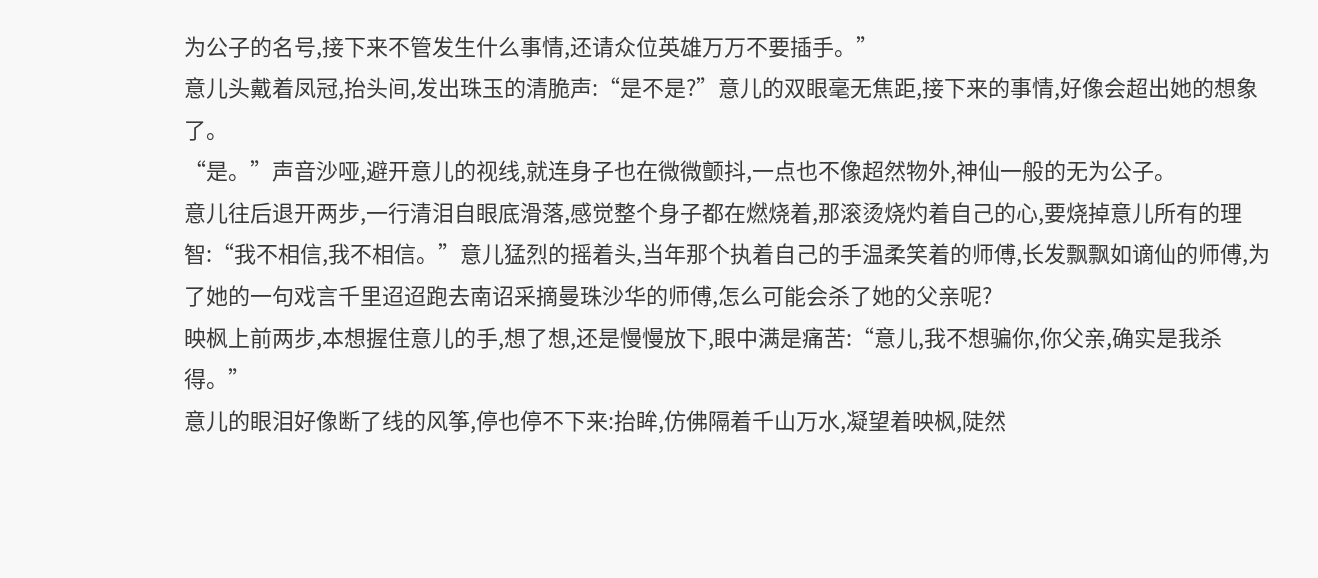为公子的名号,接下来不管发生什么事情,还请众位英雄万万不要插手。”
意儿头戴着凤冠,抬头间,发出珠玉的清脆声:“是不是?”意儿的双眼毫无焦距,接下来的事情,好像会超出她的想象了。
“是。”声音沙哑,避开意儿的视线,就连身子也在微微颤抖,一点也不像超然物外,神仙一般的无为公子。
意儿往后退开两步,一行清泪自眼底滑落,感觉整个身子都在燃烧着,那滚烫烧灼着自己的心,要烧掉意儿所有的理智:“我不相信,我不相信。”意儿猛烈的摇着头,当年那个执着自己的手温柔笑着的师傅,长发飘飘如谪仙的师傅,为了她的一句戏言千里迢迢跑去南诏采摘曼珠沙华的师傅,怎么可能会杀了她的父亲呢?
映枫上前两步,本想握住意儿的手,想了想,还是慢慢放下,眼中满是痛苦:“意儿,我不想骗你,你父亲,确实是我杀得。”
意儿的眼泪好像断了线的风筝,停也停不下来:抬眸,仿佛隔着千山万水,凝望着映枫,陡然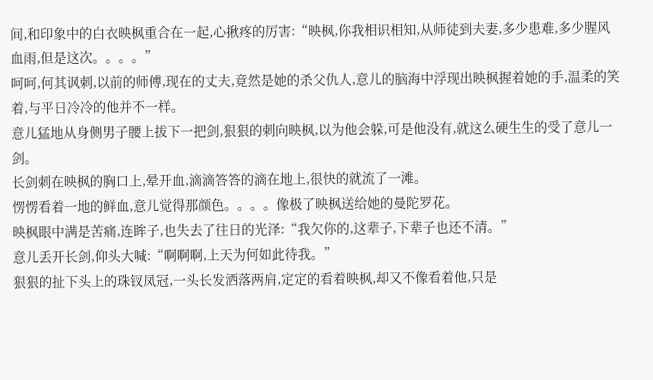间,和印象中的白衣映枫重合在一起,心揪疼的厉害:“映枫,你我相识相知,从师徒到夫妻,多少患难,多少腥风血雨,但是这次。。。。”
呵呵,何其讽刺,以前的师傅,现在的丈夫,竟然是她的杀父仇人,意儿的脑海中浮现出映枫握着她的手,温柔的笑着,与平日冷冷的他并不一样。
意儿猛地从身侧男子腰上拔下一把剑,狠狠的刺向映枫,以为他会躲,可是他没有,就这么硬生生的受了意儿一剑。
长剑刺在映枫的胸口上,晕开血,滴滴答答的滴在地上,很快的就流了一滩。
愣愣看着一地的鲜血,意儿觉得那颜色。。。。像极了映枫送给她的曼陀罗花。
映枫眼中满是苦痛,连眸子,也失去了往日的光泽:“我欠你的,这辈子,下辈子也还不清。”
意儿丢开长剑,仰头大喊:“啊啊啊,上天为何如此待我。”
狠狠的扯下头上的珠钗凤冠,一头长发洒落两肩,定定的看着映枫,却又不像看着他,只是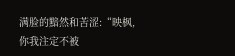满脸的黯然和苦涩:“映枫,你我注定不被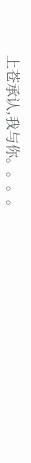上苍承认,我与你。。。。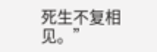死生不复相见。”